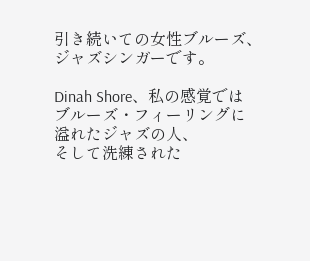引き続いての女性ブルーズ、
ジャズシンガーです。

Dinah Shore、私の感覚では
ブルーズ・フィーリングに
溢れたジャズの人、
そして洗練された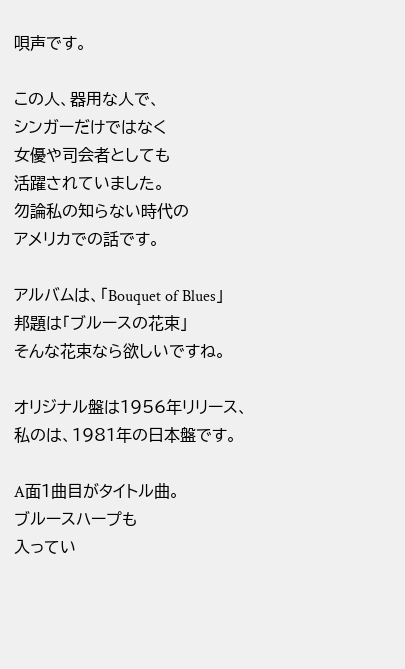唄声です。

この人、器用な人で、
シンガーだけではなく
女優や司会者としても
活躍されていました。
勿論私の知らない時代の
アメリカでの話です。

アルバムは、「Bouquet of Blues」
邦題は「ブルースの花束」
そんな花束なら欲しいですね。

オリジナル盤は1956年リリース、
私のは、1981年の日本盤です。

A面1曲目がタイトル曲。
ブルースハープも
入ってい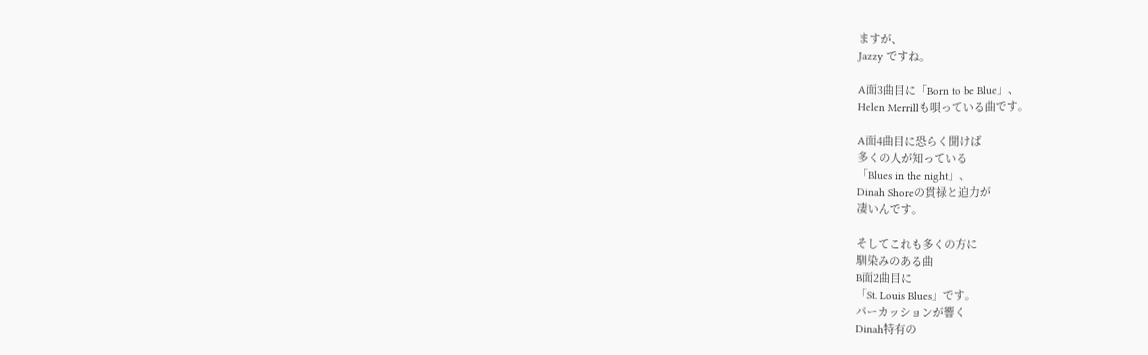ますが、
Jazzy ですね。

A面3曲目に「Born to be Blue」、
Helen Merrillも唄っている曲です。

A面4曲目に恐らく聞けば
多くの人が知っている
「Blues in the night」、
Dinah Shoreの貫禄と迫力が
凄いんです。

そしてこれも多くの方に
馴染みのある曲
B面2曲目に
「St. Louis Blues」です。
パーカッションが響く
Dinah特有の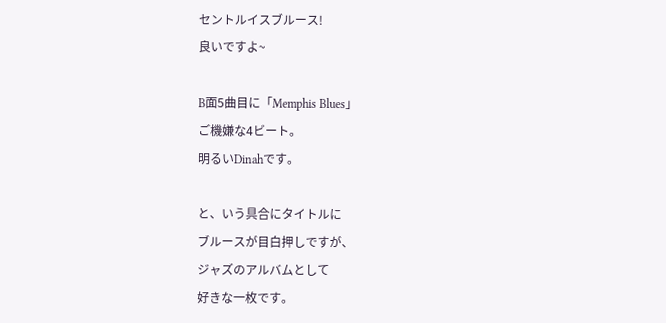セントルイスブルース!
良いですよ~

B面5曲目に「Memphis Blues」
ご機嫌な4ビート。
明るいDinahです。

と、いう具合にタイトルに
ブルースが目白押しですが、
ジャズのアルバムとして
好きな一枚です。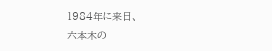1984年に来日、
六本木の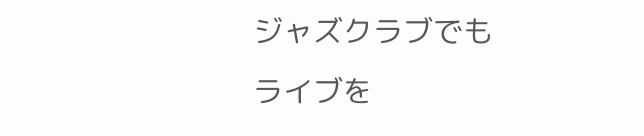ジャズクラブでも
ライブを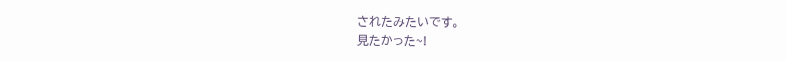されたみたいです。
見たかった~!